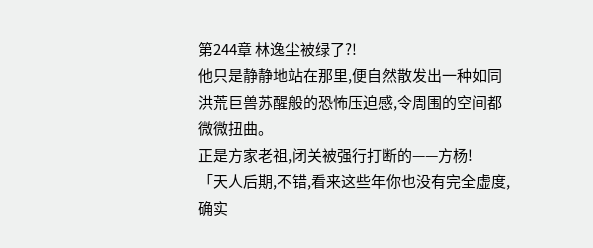第244章 林逸尘被绿了?!
他只是静静地站在那里,便自然散发出一种如同洪荒巨兽苏醒般的恐怖压迫感,令周围的空间都微微扭曲。
正是方家老祖,闭关被强行打断的——方杨!
「天人后期,不错,看来这些年你也没有完全虚度,确实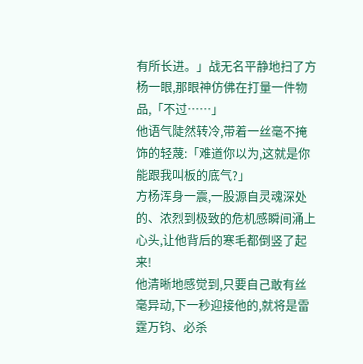有所长进。」战无名平静地扫了方杨一眼,那眼神仿佛在打量一件物品,「不过……」
他语气陡然转冷,带着一丝毫不掩饰的轻蔑:「难道你以为,这就是你能跟我叫板的底气?」
方杨浑身一震,一股源自灵魂深处的、浓烈到极致的危机感瞬间涌上心头,让他背后的寒毛都倒竖了起来!
他清晰地感觉到,只要自己敢有丝毫异动,下一秒迎接他的,就将是雷霆万钧、必杀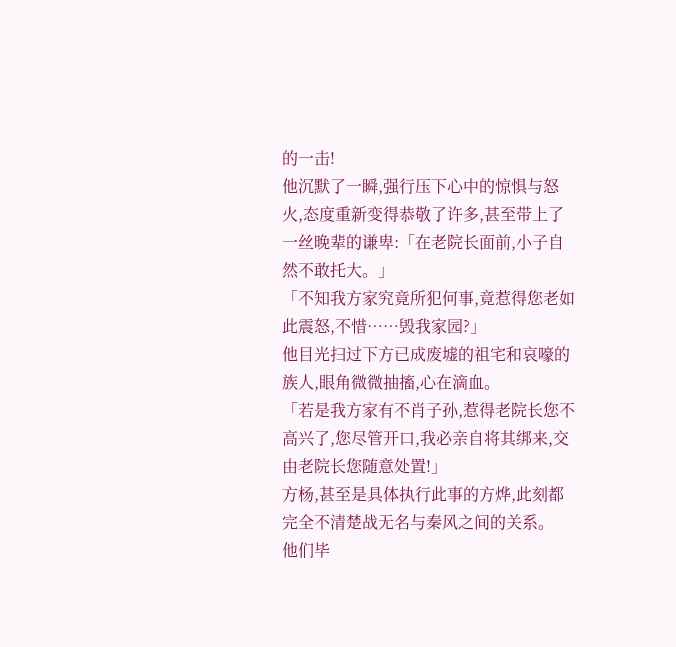的一击!
他沉默了一瞬,强行压下心中的惊惧与怒火,态度重新变得恭敬了许多,甚至带上了一丝晚辈的谦卑:「在老院长面前,小子自然不敢托大。」
「不知我方家究竟所犯何事,竟惹得您老如此震怒,不惜……毁我家园?」
他目光扫过下方已成废墟的祖宅和哀嚎的族人,眼角微微抽搐,心在滴血。
「若是我方家有不肖子孙,惹得老院长您不高兴了,您尽管开口,我必亲自将其绑来,交由老院长您随意处置!」
方杨,甚至是具体执行此事的方烨,此刻都完全不清楚战无名与秦风之间的关系。
他们毕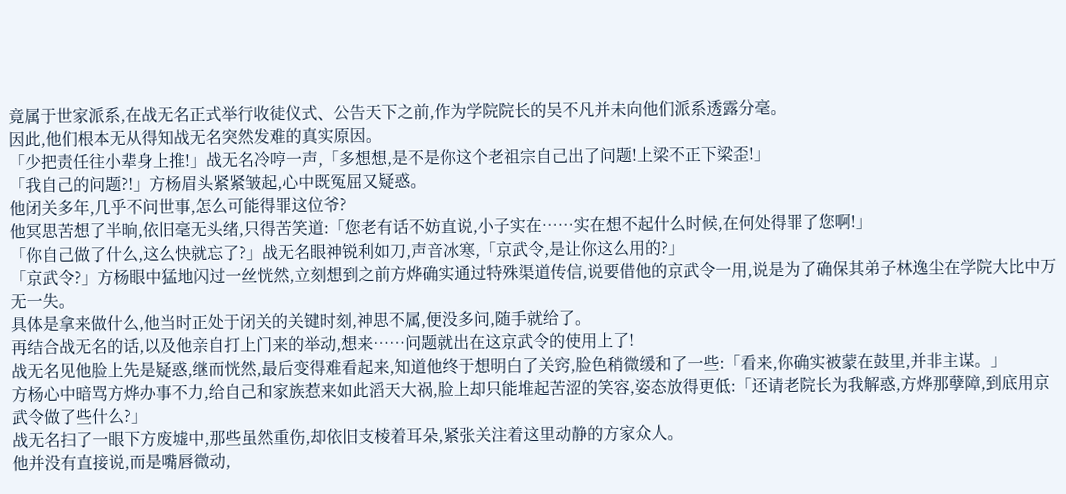竟属于世家派系,在战无名正式举行收徒仪式、公告天下之前,作为学院院长的吴不凡并未向他们派系透露分毫。
因此,他们根本无从得知战无名突然发难的真实原因。
「少把责任往小辈身上推!」战无名冷哼一声,「多想想,是不是你这个老祖宗自己出了问题!上梁不正下梁歪!」
「我自己的问题?!」方杨眉头紧紧皱起,心中既冤屈又疑惑。
他闭关多年,几乎不问世事,怎么可能得罪这位爷?
他冥思苦想了半晌,依旧毫无头绪,只得苦笑道:「您老有话不妨直说,小子实在……实在想不起什么时候,在何处得罪了您啊!」
「你自己做了什么,这么快就忘了?」战无名眼神锐利如刀,声音冰寒,「京武令,是让你这么用的?」
「京武令?」方杨眼中猛地闪过一丝恍然,立刻想到之前方烨确实通过特殊渠道传信,说要借他的京武令一用,说是为了确保其弟子林逸尘在学院大比中万无一失。
具体是拿来做什么,他当时正处于闭关的关键时刻,神思不属,便没多问,随手就给了。
再结合战无名的话,以及他亲自打上门来的举动,想来……问题就出在这京武令的使用上了!
战无名见他脸上先是疑惑,继而恍然,最后变得难看起来,知道他终于想明白了关窍,脸色稍微缓和了一些:「看来,你确实被蒙在鼓里,并非主谋。」
方杨心中暗骂方烨办事不力,给自己和家族惹来如此滔天大祸,脸上却只能堆起苦涩的笑容,姿态放得更低:「还请老院长为我解惑,方烨那孽障,到底用京武令做了些什么?」
战无名扫了一眼下方废墟中,那些虽然重伤,却依旧支棱着耳朵,紧张关注着这里动静的方家众人。
他并没有直接说,而是嘴唇微动,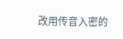改用传音入密的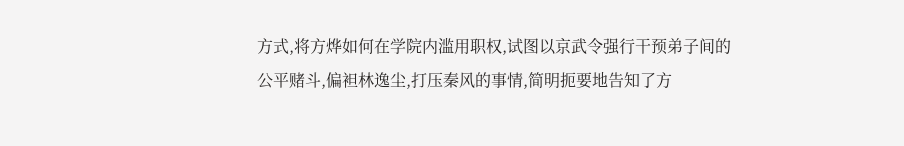方式,将方烨如何在学院内滥用职权,试图以京武令强行干预弟子间的公平赌斗,偏袒林逸尘,打压秦风的事情,简明扼要地告知了方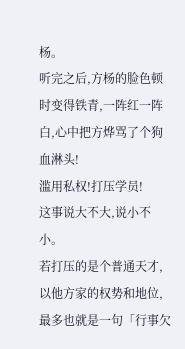杨。
听完之后,方杨的脸色顿时变得铁青,一阵红一阵白,心中把方烨骂了个狗血淋头!
滥用私权!打压学员!
这事说大不大,说小不小。
若打压的是个普通天才,以他方家的权势和地位,最多也就是一句「行事欠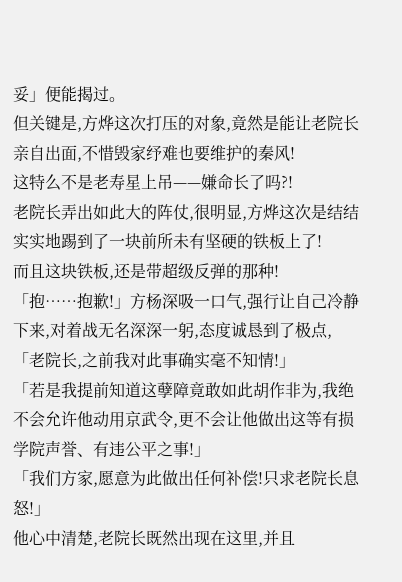妥」便能揭过。
但关键是,方烨这次打压的对象,竟然是能让老院长亲自出面,不惜毁家纾难也要维护的秦风!
这特么不是老寿星上吊——嫌命长了吗?!
老院长弄出如此大的阵仗,很明显,方烨这次是结结实实地踢到了一块前所未有坚硬的铁板上了!
而且这块铁板,还是带超级反弹的那种!
「抱……抱歉!」方杨深吸一口气,强行让自己冷静下来,对着战无名深深一躬,态度诚恳到了极点,「老院长,之前我对此事确实毫不知情!」
「若是我提前知道这孽障竟敢如此胡作非为,我绝不会允许他动用京武令,更不会让他做出这等有损学院声誉、有违公平之事!」
「我们方家,愿意为此做出任何补偿!只求老院长息怒!」
他心中清楚,老院长既然出现在这里,并且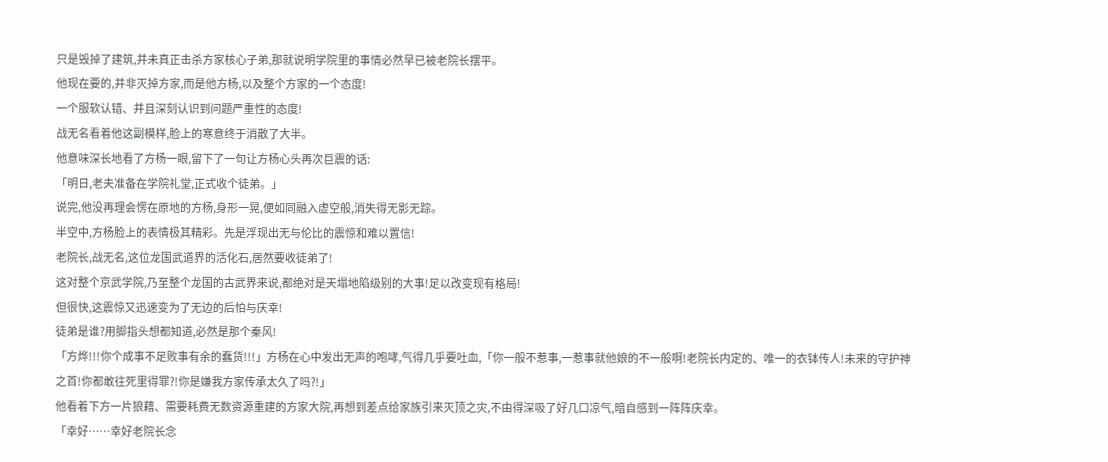只是毁掉了建筑,并未真正击杀方家核心子弟,那就说明学院里的事情必然早已被老院长摆平。
他现在要的,并非灭掉方家,而是他方杨,以及整个方家的一个态度!
一个服软认错、并且深刻认识到问题严重性的态度!
战无名看着他这副模样,脸上的寒意终于消散了大半。
他意味深长地看了方杨一眼,留下了一句让方杨心头再次巨震的话:
「明日,老夫准备在学院礼堂,正式收个徒弟。」
说完,他没再理会愣在原地的方杨,身形一晃,便如同融入虚空般,消失得无影无踪。
半空中,方杨脸上的表情极其精彩。先是浮现出无与伦比的震惊和难以置信!
老院长,战无名,这位龙国武道界的活化石,居然要收徒弟了!
这对整个京武学院,乃至整个龙国的古武界来说,都绝对是天塌地陷级别的大事!足以改变现有格局!
但很快,这震惊又迅速变为了无边的后怕与庆幸!
徒弟是谁?用脚指头想都知道,必然是那个秦风!
「方烨!!!你个成事不足败事有余的蠢货!!!」方杨在心中发出无声的咆哮,气得几乎要吐血,「你一般不惹事,一惹事就他娘的不一般啊!老院长内定的、唯一的衣钵传人!未来的守护神之首!你都敢往死里得罪?!你是嫌我方家传承太久了吗?!」
他看着下方一片狼藉、需要耗费无数资源重建的方家大院,再想到差点给家族引来灭顶之灾,不由得深吸了好几口凉气,暗自感到一阵阵庆幸。
「幸好……幸好老院长念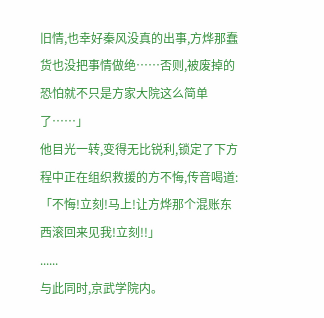旧情,也幸好秦风没真的出事,方烨那蠢货也没把事情做绝……否则,被废掉的恐怕就不只是方家大院这么简单了……」
他目光一转,变得无比锐利,锁定了下方程中正在组织救援的方不悔,传音喝道:「不悔!立刻!马上!让方烨那个混账东西滚回来见我!立刻!!」
......
与此同时,京武学院内。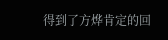得到了方烨肯定的回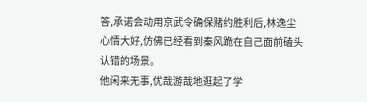答,承诺会动用京武令确保赌约胜利后,林逸尘心情大好,仿佛已经看到秦风跪在自己面前磕头认错的场景。
他闲来无事,优哉游哉地逛起了学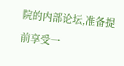院的内部论坛,准备提前享受一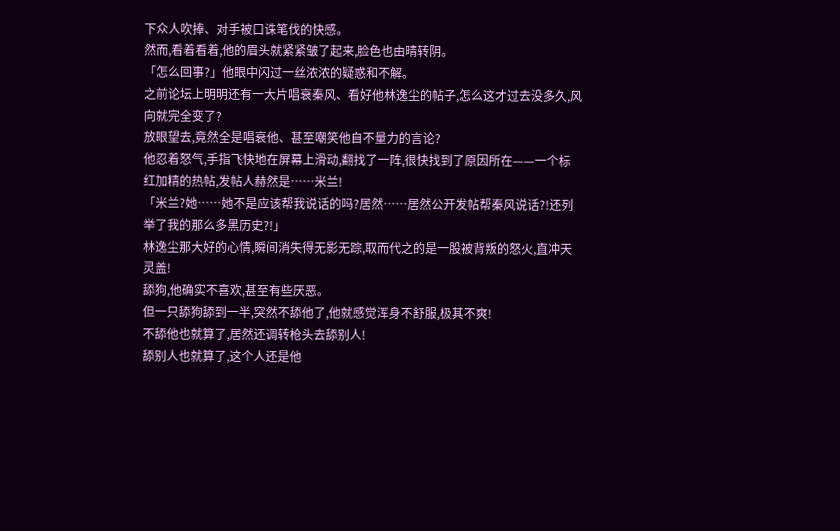下众人吹捧、对手被口诛笔伐的快感。
然而,看着看着,他的眉头就紧紧皱了起来,脸色也由晴转阴。
「怎么回事?」他眼中闪过一丝浓浓的疑惑和不解。
之前论坛上明明还有一大片唱衰秦风、看好他林逸尘的帖子,怎么这才过去没多久,风向就完全变了?
放眼望去,竟然全是唱衰他、甚至嘲笑他自不量力的言论?
他忍着怒气,手指飞快地在屏幕上滑动,翻找了一阵,很快找到了原因所在——一个标红加精的热帖,发帖人赫然是……米兰!
「米兰?她……她不是应该帮我说话的吗?居然……居然公开发帖帮秦风说话?!还列举了我的那么多黑历史?!」
林逸尘那大好的心情,瞬间消失得无影无踪,取而代之的是一股被背叛的怒火,直冲天灵盖!
舔狗,他确实不喜欢,甚至有些厌恶。
但一只舔狗舔到一半,突然不舔他了,他就感觉浑身不舒服,极其不爽!
不舔他也就算了,居然还调转枪头去舔别人!
舔别人也就算了,这个人还是他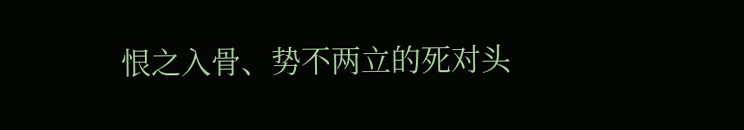恨之入骨、势不两立的死对头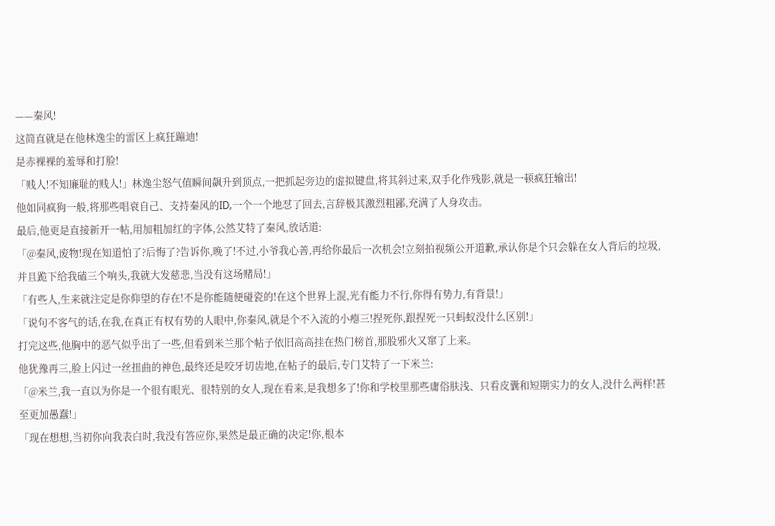——秦风!
这简直就是在他林逸尘的雷区上疯狂蹦迪!
是赤裸裸的羞辱和打脸!
「贱人!不知廉耻的贱人!」林逸尘怒气值瞬间飙升到顶点,一把抓起旁边的虚拟键盘,将其斜过来,双手化作残影,就是一顿疯狂输出!
他如同疯狗一般,将那些唱衰自己、支持秦风的ID,一个一个地怼了回去,言辞极其激烈粗鄙,充满了人身攻击。
最后,他更是直接新开一帖,用加粗加红的字体,公然艾特了秦风,放话道:
「@秦风,废物!现在知道怕了?后悔了?告诉你,晚了!不过,小爷我心善,再给你最后一次机会!立刻拍视频公开道歉,承认你是个只会躲在女人背后的垃圾,并且跪下给我磕三个响头,我就大发慈悲,当没有这场赌局!」
「有些人,生来就注定是你仰望的存在!不是你能随便碰瓷的!在这个世界上混,光有能力不行,你得有势力,有背景!」
「说句不客气的话,在我,在真正有权有势的人眼中,你秦风,就是个不入流的小瘪三!捏死你,跟捏死一只蚂蚁没什么区别!」
打完这些,他胸中的恶气似乎出了一些,但看到米兰那个帖子依旧高高挂在热门榜首,那股邪火又窜了上来。
他犹豫再三,脸上闪过一丝扭曲的神色,最终还是咬牙切齿地,在帖子的最后,专门艾特了一下米兰:
「@米兰,我一直以为你是一个很有眼光、很特别的女人,现在看来,是我想多了!你和学校里那些庸俗肤浅、只看皮囊和短期实力的女人,没什么两样!甚至更加愚蠢!」
「现在想想,当初你向我表白时,我没有答应你,果然是最正确的决定!你,根本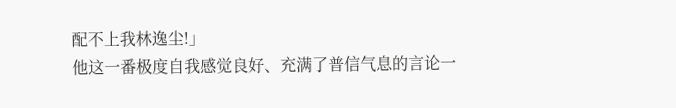配不上我林逸尘!」
他这一番极度自我感觉良好、充满了普信气息的言论一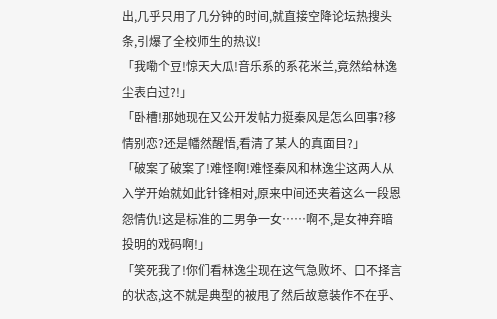出,几乎只用了几分钟的时间,就直接空降论坛热搜头条,引爆了全校师生的热议!
「我嘞个豆!惊天大瓜!音乐系的系花米兰,竟然给林逸尘表白过?!」
「卧槽!那她现在又公开发帖力挺秦风是怎么回事?移情别恋?还是幡然醒悟,看清了某人的真面目?」
「破案了破案了!难怪啊!难怪秦风和林逸尘这两人从入学开始就如此针锋相对,原来中间还夹着这么一段恩怨情仇!这是标准的二男争一女……啊不,是女神弃暗投明的戏码啊!」
「笑死我了!你们看林逸尘现在这气急败坏、口不择言的状态,这不就是典型的被甩了然后故意装作不在乎、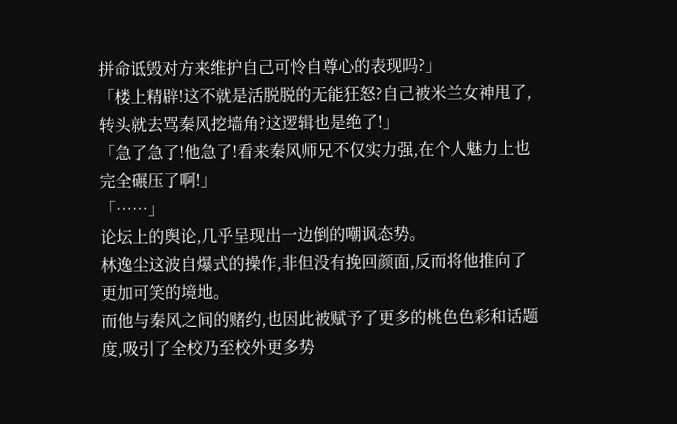拼命诋毁对方来维护自己可怜自尊心的表现吗?」
「楼上精辟!这不就是活脱脱的无能狂怒?自己被米兰女神甩了,转头就去骂秦风挖墙角?这逻辑也是绝了!」
「急了急了!他急了!看来秦风师兄不仅实力强,在个人魅力上也完全碾压了啊!」
「……」
论坛上的舆论,几乎呈现出一边倒的嘲讽态势。
林逸尘这波自爆式的操作,非但没有挽回颜面,反而将他推向了更加可笑的境地。
而他与秦风之间的赌约,也因此被赋予了更多的桃色色彩和话题度,吸引了全校乃至校外更多势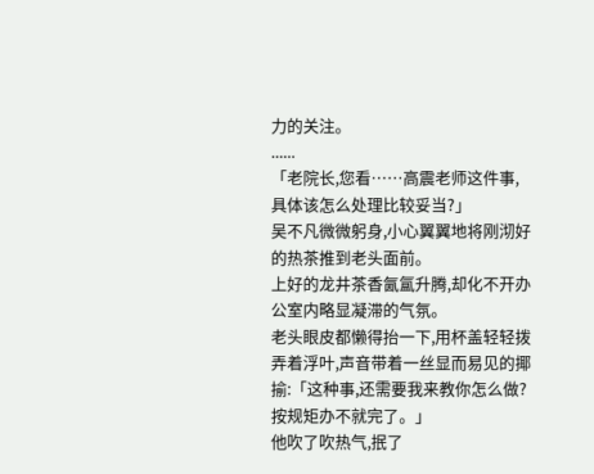力的关注。
......
「老院长,您看……高震老师这件事,具体该怎么处理比较妥当?」
吴不凡微微躬身,小心翼翼地将刚沏好的热茶推到老头面前。
上好的龙井茶香氤氲升腾,却化不开办公室内略显凝滞的气氛。
老头眼皮都懒得抬一下,用杯盖轻轻拨弄着浮叶,声音带着一丝显而易见的揶揄:「这种事,还需要我来教你怎么做?按规矩办不就完了。」
他吹了吹热气,抿了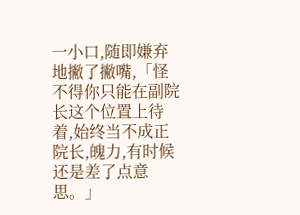一小口,随即嫌弃地撇了撇嘴,「怪不得你只能在副院长这个位置上待着,始终当不成正院长,魄力,有时候还是差了点意思。」